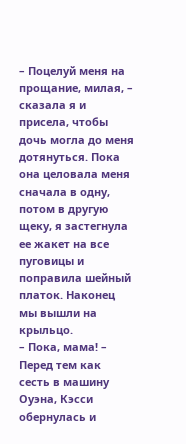– Поцелуй меня на прощание, милая, – сказала я и присела, чтобы дочь могла до меня дотянуться. Пока она целовала меня сначала в одну, потом в другую щеку, я застегнула ее жакет на все пуговицы и поправила шейный платок. Наконец мы вышли на крыльцо.
– Пока, мама! – Перед тем как сесть в машину Оуэна, Кэсси обернулась и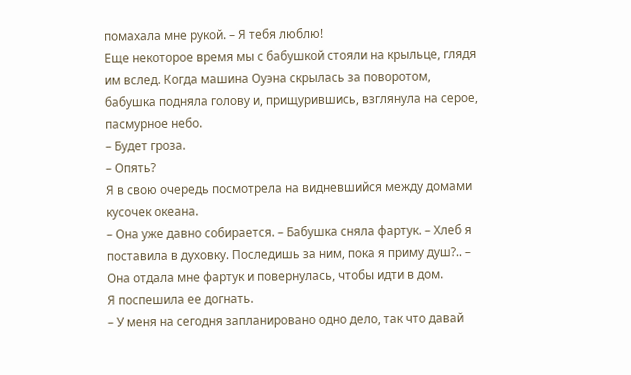помахала мне рукой. – Я тебя люблю!
Еще некоторое время мы с бабушкой стояли на крыльце, глядя им вслед. Когда машина Оуэна скрылась за поворотом, бабушка подняла голову и, прищурившись, взглянула на серое, пасмурное небо.
– Будет гроза.
– Опять?
Я в свою очередь посмотрела на видневшийся между домами кусочек океана.
– Она уже давно собирается. – Бабушка сняла фартук. – Хлеб я поставила в духовку. Последишь за ним, пока я приму душ?.. – Она отдала мне фартук и повернулась, чтобы идти в дом.
Я поспешила ее догнать.
– У меня на сегодня запланировано одно дело, так что давай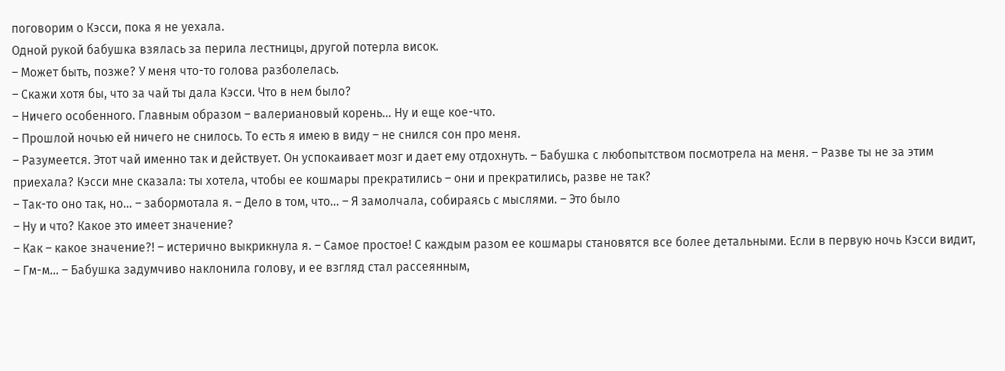поговорим о Кэсси, пока я не уехала.
Одной рукой бабушка взялась за перила лестницы, другой потерла висок.
– Может быть, позже? У меня что-то голова разболелась.
– Скажи хотя бы, что за чай ты дала Кэсси. Что в нем было?
– Ничего особенного. Главным образом – валериановый корень… Ну и еще кое-что.
– Прошлой ночью ей ничего не снилось. То есть я имею в виду – не снился сон про меня.
– Разумеется. Этот чай именно так и действует. Он успокаивает мозг и дает ему отдохнуть. – Бабушка с любопытством посмотрела на меня. – Разве ты не за этим приехала? Кэсси мне сказала: ты хотела, чтобы ее кошмары прекратились – они и прекратились, разве не так?
– Так-то оно так, но… – забормотала я. – Дело в том, что… – Я замолчала, собираясь с мыслями. – Это было
– Ну и что? Какое это имеет значение?
– Как – какое значение?! – истерично выкрикнула я. – Самое простое! С каждым разом ее кошмары становятся все более детальными. Если в первую ночь Кэсси видит,
– Гм-м… – Бабушка задумчиво наклонила голову, и ее взгляд стал рассеянным,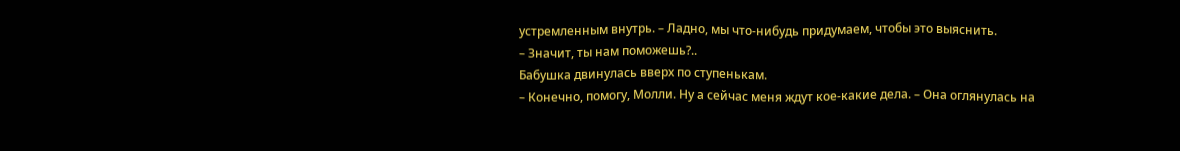устремленным внутрь. – Ладно, мы что-нибудь придумаем, чтобы это выяснить.
– Значит, ты нам поможешь?..
Бабушка двинулась вверх по ступенькам.
– Конечно, помогу, Молли. Ну а сейчас меня ждут кое-какие дела. – Она оглянулась на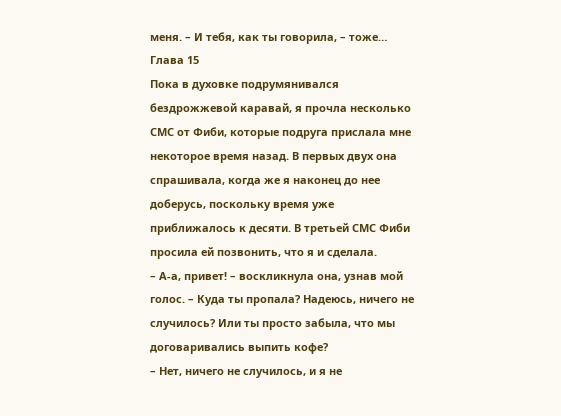меня. – И тебя, как ты говорила, – тоже…
Глава 15
Пока в духовке подрумянивался бездрожжевой каравай, я прочла несколько СМС от Фиби, которые подруга прислала мне некоторое время назад. В первых двух она спрашивала, когда же я наконец до нее доберусь, поскольку время уже приближалось к десяти. В третьей СМС Фиби просила ей позвонить, что я и сделала.
– А-а, привет! – воскликнула она, узнав мой голос. – Куда ты пропала? Надеюсь, ничего не случилось? Или ты просто забыла, что мы договаривались выпить кофе?
– Нет, ничего не случилось, и я не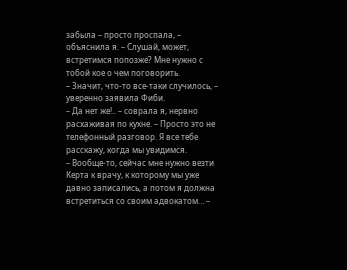забыла – просто проспала, – объяснила я. – Слушай, может, встретимся попозже? Мне нужно с тобой кое о чем поговорить.
– Значит, что-то все-таки случилось, – уверенно заявила Фиби.
– Да нет же!.. – соврала я, нервно расхаживая по кухне. – Просто это не телефонный разговор. Я все тебе расскажу, когда мы увидимся.
– Вообще-то, сейчас мне нужно везти Керта к врачу, к которому мы уже давно записались, а потом я должна встретиться со своим адвокатом… –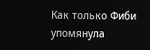Как только Фиби упомянула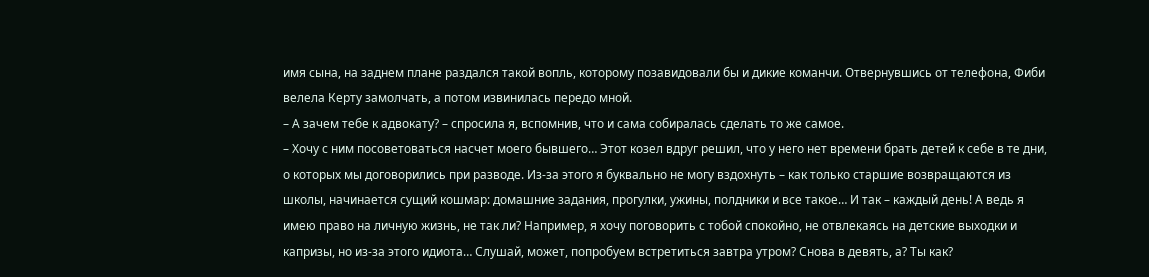имя сына, на заднем плане раздался такой вопль, которому позавидовали бы и дикие команчи. Отвернувшись от телефона, Фиби велела Керту замолчать, а потом извинилась передо мной.
– А зачем тебе к адвокату? – спросила я, вспомнив, что и сама собиралась сделать то же самое.
– Хочу с ним посоветоваться насчет моего бывшего… Этот козел вдруг решил, что у него нет времени брать детей к себе в те дни, о которых мы договорились при разводе. Из-за этого я буквально не могу вздохнуть – как только старшие возвращаются из школы, начинается сущий кошмар: домашние задания, прогулки, ужины, полдники и все такое… И так – каждый день! А ведь я имею право на личную жизнь, не так ли? Например, я хочу поговорить с тобой спокойно, не отвлекаясь на детские выходки и капризы, но из-за этого идиота… Слушай, может, попробуем встретиться завтра утром? Снова в девять, а? Ты как?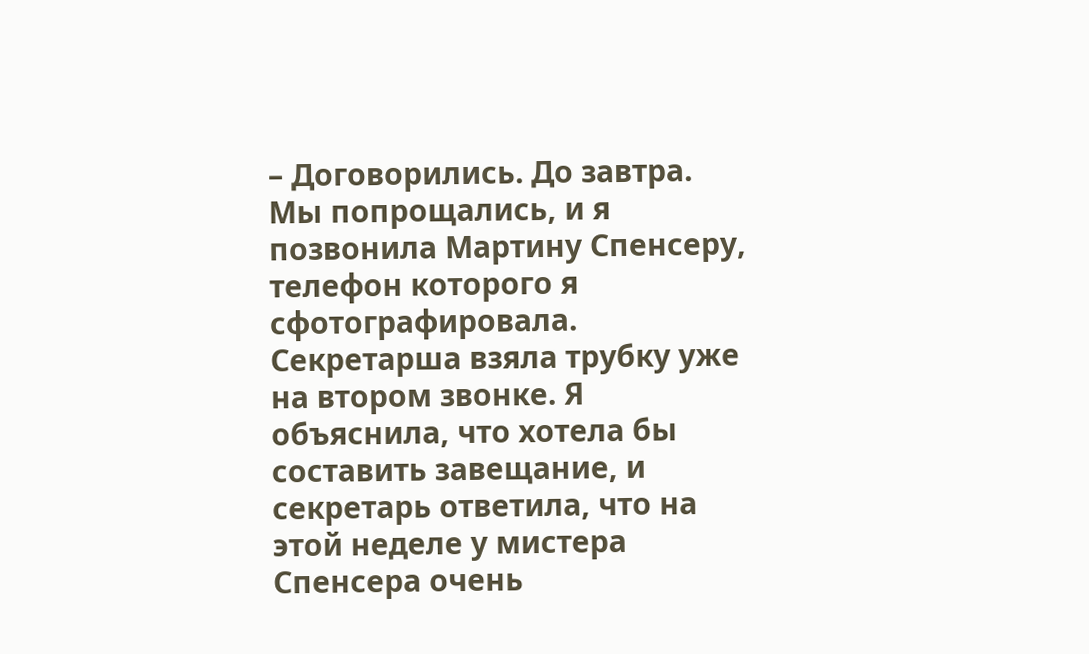– Договорились. До завтра.
Мы попрощались, и я позвонила Мартину Спенсеру, телефон которого я сфотографировала. Секретарша взяла трубку уже на втором звонке. Я объяснила, что хотела бы составить завещание, и секретарь ответила, что на этой неделе у мистера Спенсера очень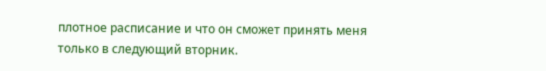плотное расписание и что он сможет принять меня только в следующий вторник.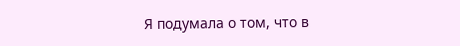Я подумала о том, что в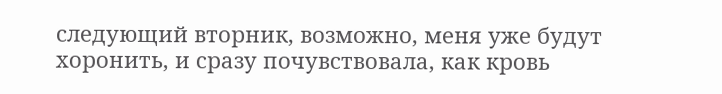следующий вторник, возможно, меня уже будут хоронить, и сразу почувствовала, как кровь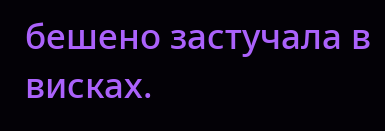бешено застучала в висках.